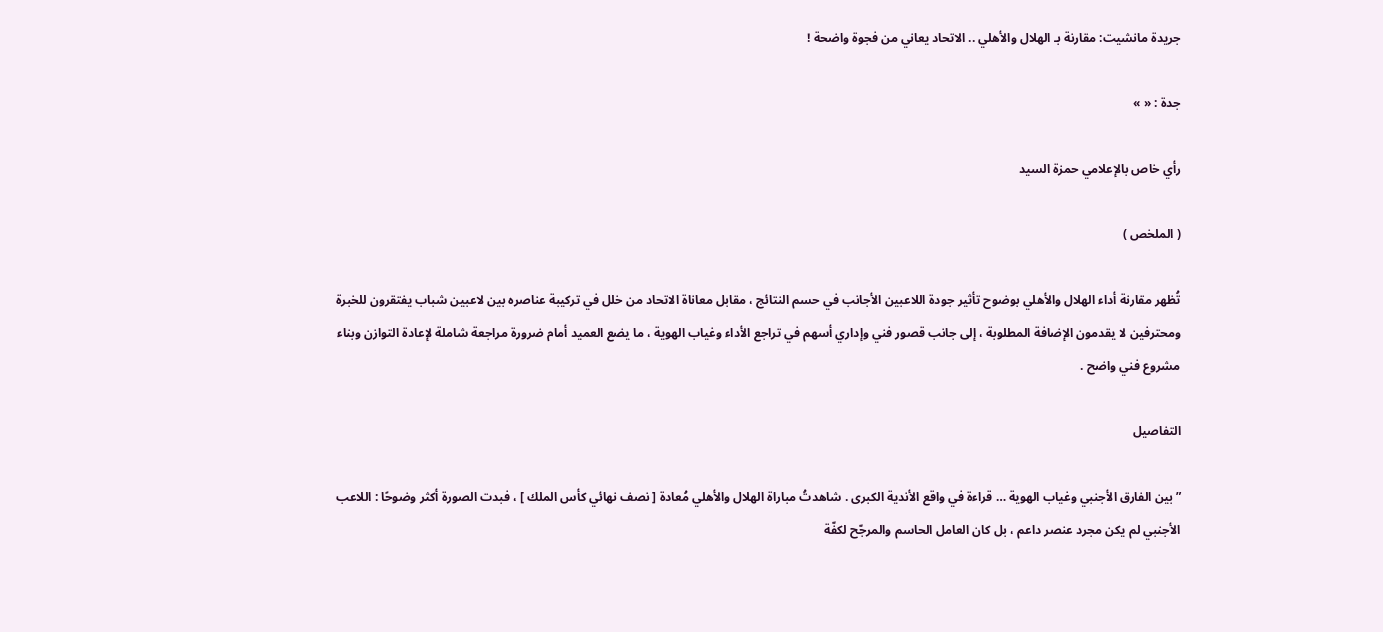جريدة مانشيت: مقارنة بـ الهلال والأهلي .. الاتحاد يعاني من فجوة واضحة !

جدة : « »

رأي خاص بالإعلامي حمزة السيد

( الملخص )

تُظهر مقارنة أداء الهلال والأهلي بوضوح تأثير جودة اللاعبين الأجانب في حسم النتائج ، مقابل معاناة الاتحاد من خلل في تركيبة عناصره بين لاعبين شباب يفتقرون للخبرة ومحترفين لا يقدمون الإضافة المطلوبة ، إلى جانب قصور فني وإداري أسهم في تراجع الأداء وغياب الهوية ، ما يضع العميد أمام ضرورة مراجعة شاملة لإعادة التوازن وبناء مشروع فني واضح .

التفاصيل

” بين الفارق الأجنبي وغياب الهوية … قراءة في واقع الأندية الكبرى . شاهدتُ مباراة الهلال والأهلي مُعادة [ نصف نهائي كأس الملك ] ، فبدت الصورة أكثر وضوحًا : اللاعب الأجنبي لم يكن مجرد عنصر داعم ، بل كان العامل الحاسم والمرجّح لكفّة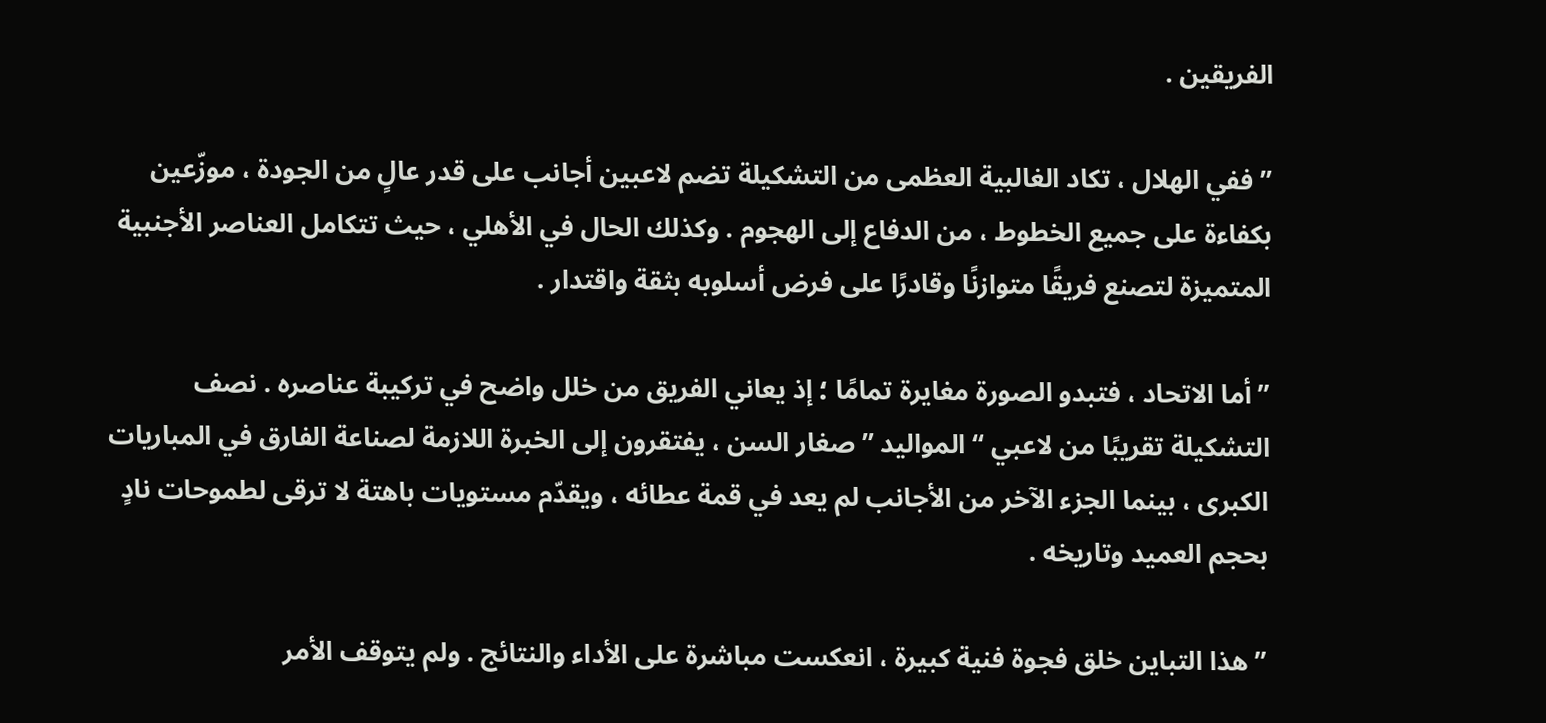الفريقين .

” ففي الهلال ، تكاد الغالبية العظمى من التشكيلة تضم لاعبين أجانب على قدر عالٍ من الجودة ، موزّعين بكفاءة على جميع الخطوط ، من الدفاع إلى الهجوم . وكذلك الحال في الأهلي ، حيث تتكامل العناصر الأجنبية المتميزة لتصنع فريقًا متوازنًا وقادرًا على فرض أسلوبه بثقة واقتدار .

” أما الاتحاد ، فتبدو الصورة مغايرة تمامًا ؛ إذ يعاني الفريق من خلل واضح في تركيبة عناصره . نصف التشكيلة تقريبًا من لاعبي “ المواليد ” صغار السن ، يفتقرون إلى الخبرة اللازمة لصناعة الفارق في المباريات الكبرى ، بينما الجزء الآخر من الأجانب لم يعد في قمة عطائه ، ويقدّم مستويات باهتة لا ترقى لطموحات نادٍ بحجم العميد وتاريخه .

” هذا التباين خلق فجوة فنية كبيرة ، انعكست مباشرة على الأداء والنتائج . ولم يتوقف الأمر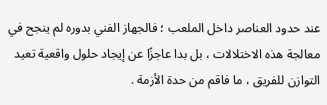عند حدود العناصر داخل الملعب ؛ فالجهاز الفني بدوره لم ينجح في معالجة هذه الاختلالات ، بل بدا عاجزًا عن إيجاد حلول واقعية تعيد التوازن للفريق ، ما فاقم من حدة الأزمة .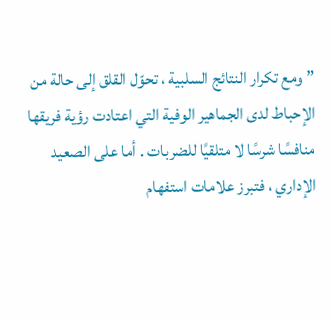” ومع تكرار النتائج السلبية ، تحوّل القلق إلى حالة من الإحباط لدى الجماهير الوفية التي اعتادت رؤية فريقها منافسًا شرسًا لا متلقيًا للضربات . أما على الصعيد الإداري ، فتبرز علامات استفهام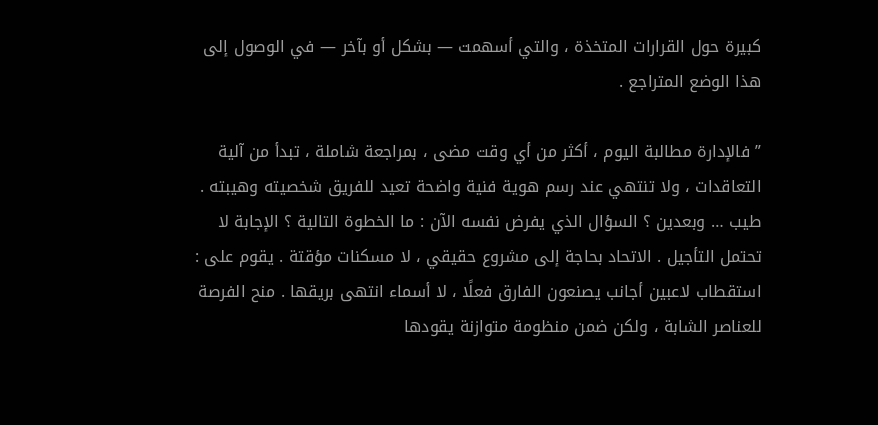كبيرة حول القرارات المتخذة ، والتي أسهمت — بشكل أو بآخر — في الوصول إلى هذا الوضع المتراجع .

” فالإدارة مطالبة اليوم ، أكثر من أي وقت مضى ، بمراجعة شاملة ، تبدأ من آلية التعاقدات ، ولا تنتهي عند رسم هوية فنية واضحة تعيد للفريق شخصيته وهيبته . طيب … وبعدين ؟ السؤال الذي يفرض نفسه الآن : ما الخطوة التالية ؟ الإجابة لا تحتمل التأجيل . الاتحاد بحاجة إلى مشروع حقيقي ، لا مسكنات مؤقتة . يقوم على : استقطاب لاعبين أجانب يصنعون الفارق فعلًا ، لا أسماء انتهى بريقها . منح الفرصة للعناصر الشابة ، ولكن ضمن منظومة متوازنة يقودها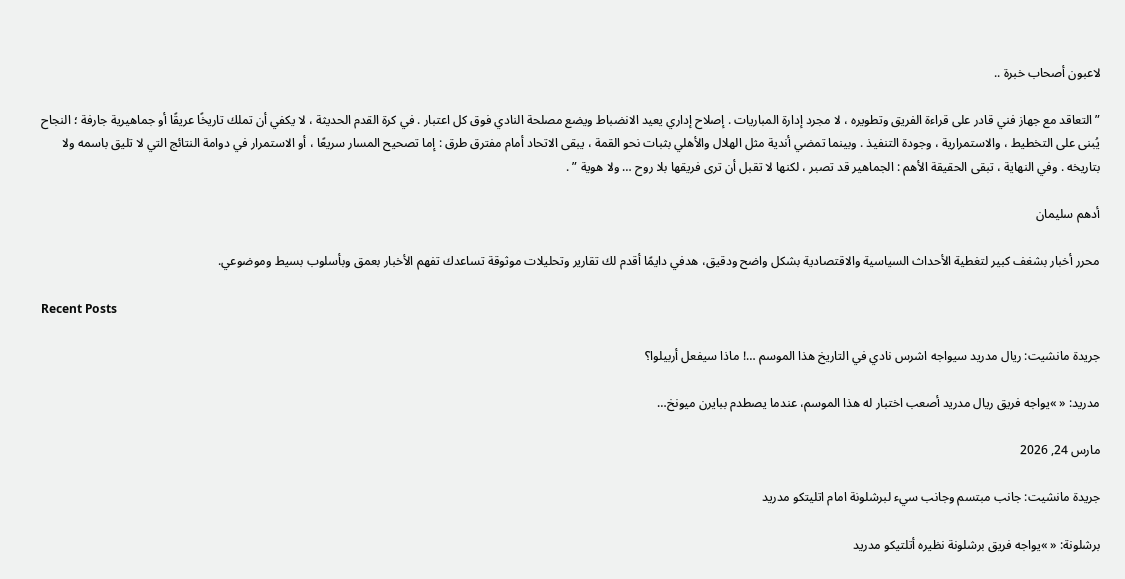لاعبون أصحاب خبرة ..

” التعاقد مع جهاز فني قادر على قراءة الفريق وتطويره ، لا مجرد إدارة المباريات . إصلاح إداري يعيد الانضباط ويضع مصلحة النادي فوق كل اعتبار . في كرة القدم الحديثة ، لا يكفي أن تملك تاريخًا عريقًا أو جماهيرية جارفة ؛ النجاح يُبنى على التخطيط ، والاستمرارية ، وجودة التنفيذ . وبينما تمضي أندية مثل الهلال والأهلي بثبات نحو القمة ، يبقى الاتحاد أمام مفترق طرق : إما تصحيح المسار سريعًا ، أو الاستمرار في دوامة النتائج التي لا تليق باسمه ولا بتاريخه . وفي النهاية ، تبقى الحقيقة الأهم : الجماهير قد تصبر ، لكنها لا تقبل أن ترى فريقها بلا روح … ولا هوية ” .

أدهم سليمان

محرر أخبار بشغف كبير لتغطية الأحداث السياسية والاقتصادية بشكل واضح ودقيق، هدفي دايمًا أقدم لك تقارير وتحليلات موثوقة تساعدك تفهم الأخبار بعمق وبأسلوب بسيط وموضوعي.

Recent Posts

جريدة مانشيت: ريال مدريد سيواجه اشرس نادي في التاريخ هذا الموسم …! ماذا سيفعل أربيلوا؟

مدريد: « »يواجه فريق ريال مدريد أصعب اختبار له هذا الموسم، عندما يصطدم ببايرن ميونخ…

مارس 24, 2026

جريدة مانشيت: جانب مبتسم وجانب سيء لبرشلونة امام اتليتكو مدريد

برشلونة: « »يواجه فريق برشلونة نظيره أتلتيكو مدريد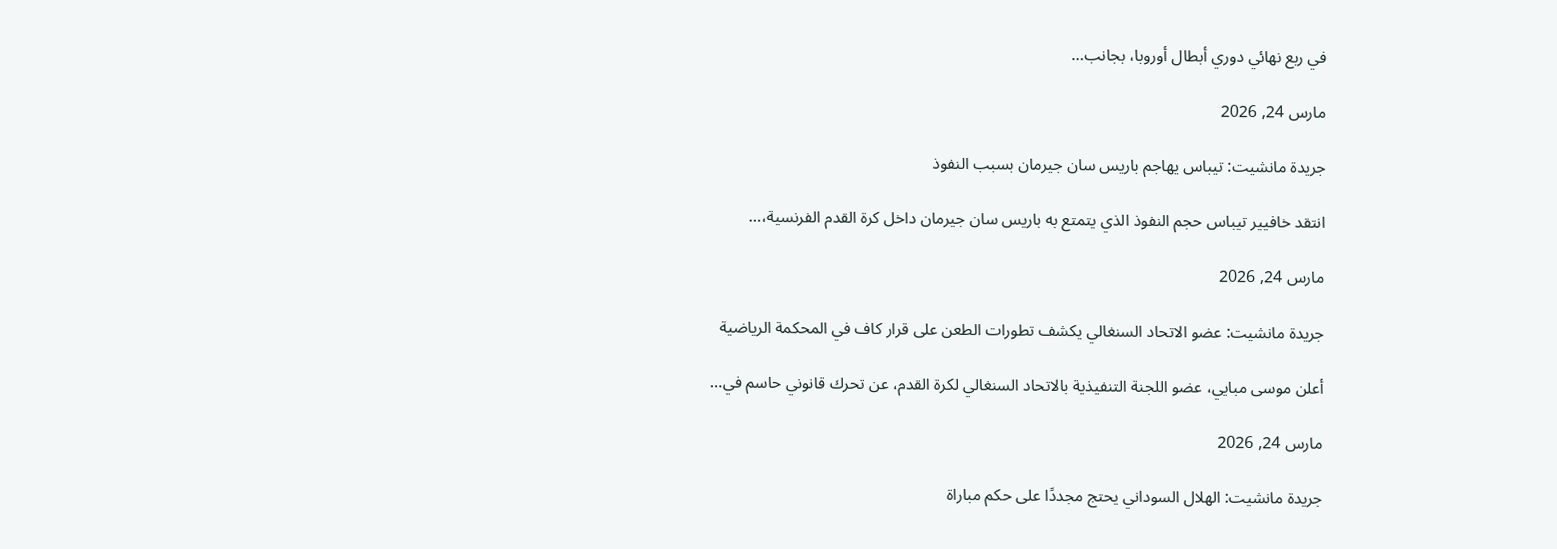في ربع نهائي دوري أبطال أوروبا، بجانب…

مارس 24, 2026

جريدة مانشيت: تيباس يهاجم باريس سان جيرمان بسبب النفوذ

انتقد خافيير تيباس حجم النفوذ الذي يتمتع به باريس سان جيرمان داخل كرة القدم الفرنسية،…

مارس 24, 2026

جريدة مانشيت: عضو الاتحاد السنغالي يكشف تطورات الطعن على قرار كاف في المحكمة الرياضية

أعلن موسى مبايي، عضو اللجنة التنفيذية بالاتحاد السنغالي لكرة القدم، عن تحرك قانوني حاسم في…

مارس 24, 2026

جريدة مانشيت: الهلال السوداني يحتج مجددًا على حكم مباراة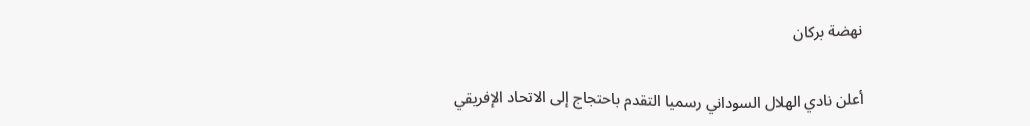نهضة بركان

أعلن نادي الهلال السوداني رسميا التقدم باحتجاج إلى الاتحاد الإفريقي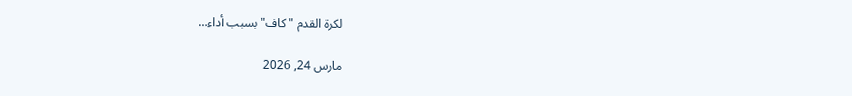لكرة القدم "كاف" بسبب أداء…

مارس 24, 2026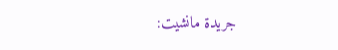جريدة مانشيت: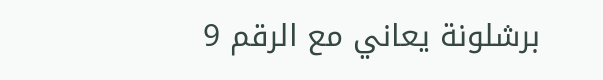برشلونة يعاني مع الرقم 9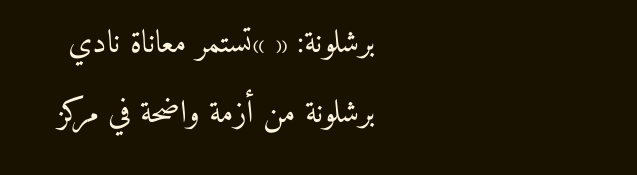برشلونة: « »تستمر معاناة نادي برشلونة من أزمة واضحة في مركز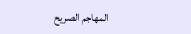المهاجم الصريح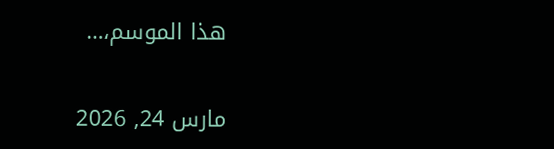هذا الموسم،…

مارس 24, 2026